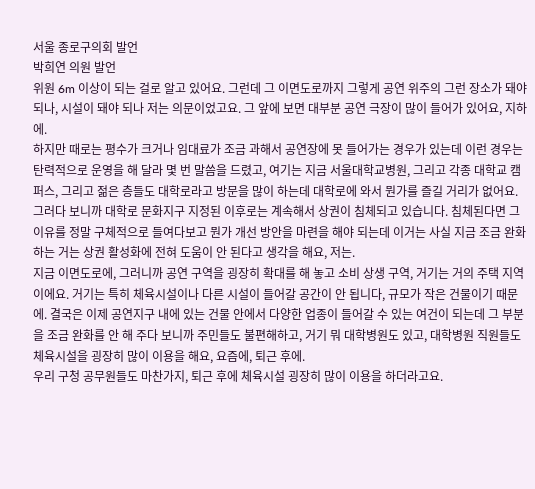서울 종로구의회 발언
박희연 의원 발언
위원 6m 이상이 되는 걸로 알고 있어요. 그런데 그 이면도로까지 그렇게 공연 위주의 그런 장소가 돼야 되나, 시설이 돼야 되나 저는 의문이었고요. 그 앞에 보면 대부분 공연 극장이 많이 들어가 있어요, 지하에.
하지만 때로는 평수가 크거나 임대료가 조금 과해서 공연장에 못 들어가는 경우가 있는데 이런 경우는 탄력적으로 운영을 해 달라 몇 번 말씀을 드렸고, 여기는 지금 서울대학교병원, 그리고 각종 대학교 캠퍼스, 그리고 젊은 층들도 대학로라고 방문을 많이 하는데 대학로에 와서 뭔가를 즐길 거리가 없어요. 그러다 보니까 대학로 문화지구 지정된 이후로는 계속해서 상권이 침체되고 있습니다. 침체된다면 그 이유를 정말 구체적으로 들여다보고 뭔가 개선 방안을 마련을 해야 되는데 이거는 사실 지금 조금 완화하는 거는 상권 활성화에 전혀 도움이 안 된다고 생각을 해요, 저는.
지금 이면도로에, 그러니까 공연 구역을 굉장히 확대를 해 놓고 소비 상생 구역, 거기는 거의 주택 지역이에요. 거기는 특히 체육시설이나 다른 시설이 들어갈 공간이 안 됩니다, 규모가 작은 건물이기 때문에. 결국은 이제 공연지구 내에 있는 건물 안에서 다양한 업종이 들어갈 수 있는 여건이 되는데 그 부분을 조금 완화를 안 해 주다 보니까 주민들도 불편해하고, 거기 뭐 대학병원도 있고, 대학병원 직원들도 체육시설을 굉장히 많이 이용을 해요, 요즘에, 퇴근 후에.
우리 구청 공무원들도 마찬가지, 퇴근 후에 체육시설 굉장히 많이 이용을 하더라고요.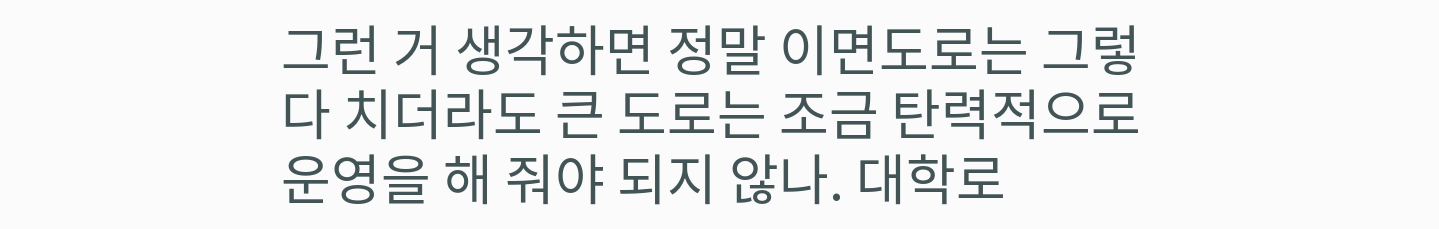그런 거 생각하면 정말 이면도로는 그렇다 치더라도 큰 도로는 조금 탄력적으로 운영을 해 줘야 되지 않나. 대학로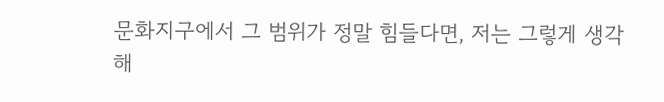문화지구에서 그 범위가 정말 힘들다면, 저는 그렇게 생각해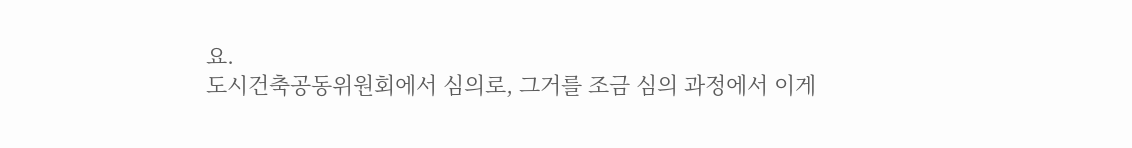요.
도시건축공동위원회에서 심의로, 그거를 조금 심의 과정에서 이게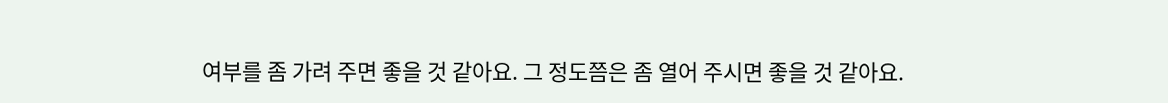여부를 좀 가려 주면 좋을 것 같아요. 그 정도쯤은 좀 열어 주시면 좋을 것 같아요.